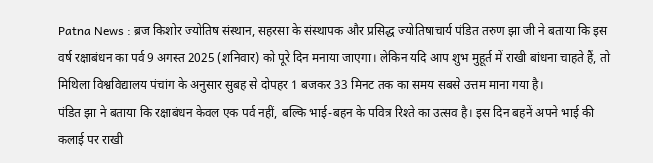Patna News : ब्रज किशोर ज्योतिष संस्थान, सहरसा के संस्थापक और प्रसिद्ध ज्योतिषाचार्य पंडित तरुण झा जी ने बताया कि इस वर्ष रक्षाबंधन का पर्व 9 अगस्त 2025 (शनिवार) को पूरे दिन मनाया जाएगा। लेकिन यदि आप शुभ मुहूर्त में राखी बांधना चाहते हैं, तो मिथिला विश्वविद्यालय पंचांग के अनुसार सुबह से दोपहर 1 बजकर 33 मिनट तक का समय सबसे उत्तम माना गया है।
पंडित झा ने बताया कि रक्षाबंधन केवल एक पर्व नहीं, बल्कि भाई-बहन के पवित्र रिश्ते का उत्सव है। इस दिन बहनें अपने भाई की कलाई पर राखी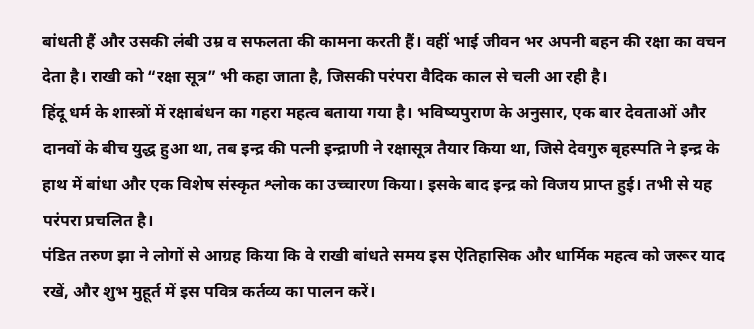बांधती हैं और उसकी लंबी उम्र व सफलता की कामना करती हैं। वहीं भाई जीवन भर अपनी बहन की रक्षा का वचन देता है। राखी को “रक्षा सूत्र” भी कहा जाता है, जिसकी परंपरा वैदिक काल से चली आ रही है।
हिंदू धर्म के शास्त्रों में रक्षाबंधन का गहरा महत्व बताया गया है। भविष्यपुराण के अनुसार, एक बार देवताओं और दानवों के बीच युद्ध हुआ था, तब इन्द्र की पत्नी इन्द्राणी ने रक्षासूत्र तैयार किया था, जिसे देवगुरु बृहस्पति ने इन्द्र के हाथ में बांधा और एक विशेष संस्कृत श्लोक का उच्चारण किया। इसके बाद इन्द्र को विजय प्राप्त हुई। तभी से यह परंपरा प्रचलित है।
पंडित तरुण झा ने लोगों से आग्रह किया कि वे राखी बांधते समय इस ऐतिहासिक और धार्मिक महत्व को जरूर याद रखें, और शुभ मुहूर्त में इस पवित्र कर्तव्य का पालन करें।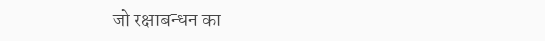जो रक्षाबन्धन का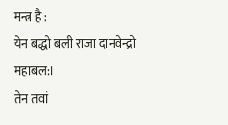मन्त्र है :
येन बद्धो बली राजा दानवेन्द्रो महाबल:।
तेन तवां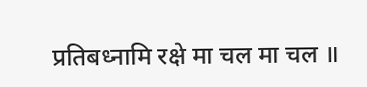प्रतिबध्नामि रक्षे मा चल मा चल ॥